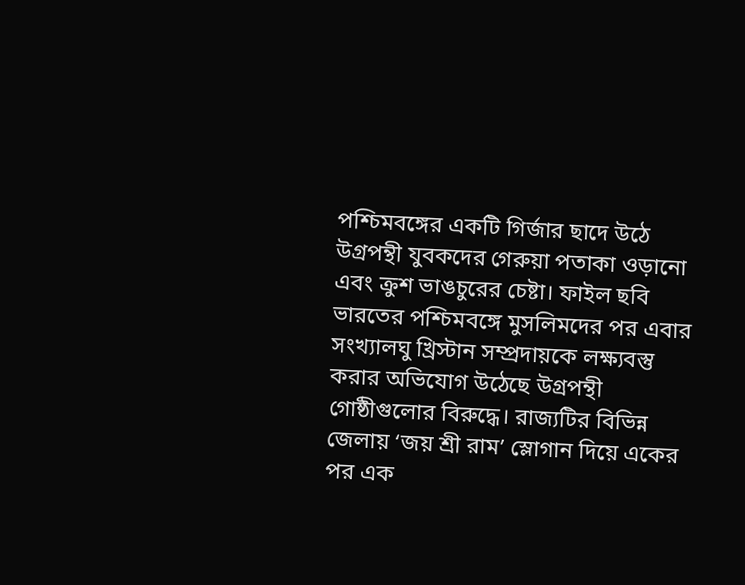পশ্চিমবঙ্গের একটি গির্জার ছাদে উঠে উগ্রপন্থী যুবকদের গেরুয়া পতাকা ওড়ানো এবং ক্রুশ ভাঙচুরের চেষ্টা। ফাইল ছবি
ভারতের পশ্চিমবঙ্গে মুসলিমদের পর এবার সংখ্যালঘু খ্রিস্টান সম্প্রদায়কে লক্ষ্যবস্তু করার অভিযোগ উঠেছে উগ্রপন্থী গোষ্ঠীগুলোর বিরুদ্ধে। রাজ্যটির বিভিন্ন জেলায় ‘জয় শ্রী রাম’ স্লোগান দিয়ে একের পর এক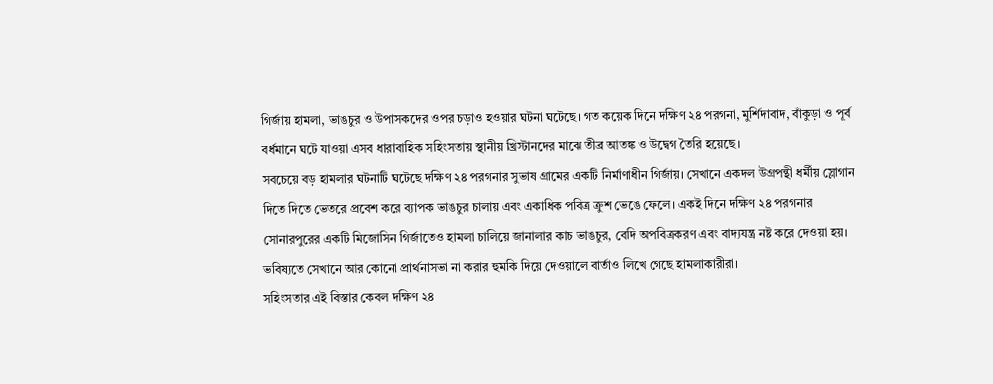গির্জায় হামলা, ভাঙচুর ও উপাসকদের ওপর চড়াও হওয়ার ঘটনা ঘটেছে। গত কয়েক দিনে দক্ষিণ ২৪ পরগনা, মুর্শিদাবাদ, বাঁকুড়া ও পূর্ব বর্ধমানে ঘটে যাওয়া এসব ধারাবাহিক সহিংসতায় স্থানীয় খ্রিস্টানদের মাঝে তীব্র আতঙ্ক ও উদ্বেগ তৈরি হয়েছে।
সবচেয়ে বড় হামলার ঘটনাটি ঘটেছে দক্ষিণ ২৪ পরগনার সুভাষ গ্রামের একটি নির্মাণাধীন গির্জায়। সেখানে একদল উগ্রপন্থী ধর্মীয় স্লোগান দিতে দিতে ভেতরে প্রবেশ করে ব্যাপক ভাঙচুর চালায় এবং একাধিক পবিত্র ক্রুশ ভেঙে ফেলে। একই দিনে দক্ষিণ ২৪ পরগনার সোনারপুরের একটি মিজোসিন গির্জাতেও হামলা চালিয়ে জানালার কাচ ভাঙচুর, বেদি অপবিত্রকরণ এবং বাদ্যযন্ত্র নষ্ট করে দেওয়া হয়। ভবিষ্যতে সেখানে আর কোনো প্রার্থনাসভা না করার হুমকি দিয়ে দেওয়ালে বার্তাও লিখে গেছে হামলাকারীরা।
সহিংসতার এই বিস্তার কেবল দক্ষিণ ২৪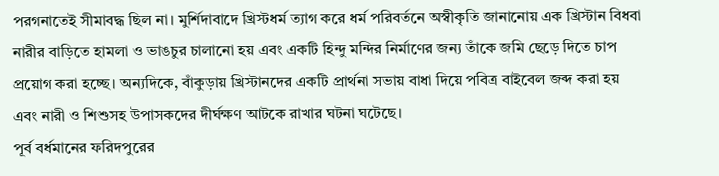পরগনাতেই সীমাবদ্ধ ছিল না। মুর্শিদাবাদে খ্রিস্টধর্ম ত্যাগ করে ধর্ম পরিবর্তনে অস্বীকৃতি জানানোয় এক খ্রিস্টান বিধবা নারীর বাড়িতে হামলা ও ভাঙচুর চালানো হয় এবং একটি হিন্দু মন্দির নির্মাণের জন্য তাঁকে জমি ছেড়ে দিতে চাপ প্রয়োগ করা হচ্ছে। অন্যদিকে, বাঁকুড়ায় খ্রিস্টানদের একটি প্রার্থনা সভায় বাধা দিয়ে পবিত্র বাইবেল জব্দ করা হয় এবং নারী ও শিশুসহ উপাসকদের দীর্ঘক্ষণ আটকে রাখার ঘটনা ঘটেছে।
পূর্ব বর্ধমানের ফরিদপুরের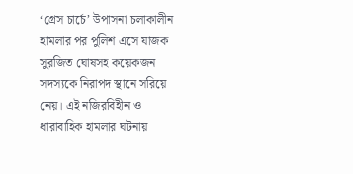‘গ্রেস চার্চে’ উপাসনা চলাকালীন হামলার পর পুলিশ এসে যাজক সুরজিত ঘোষসহ কয়েকজন সদস্যকে নিরাপদ স্থানে সরিয়ে নেয়। এই নজিরবিহীন ও ধারাবাহিক হামলার ঘটনায়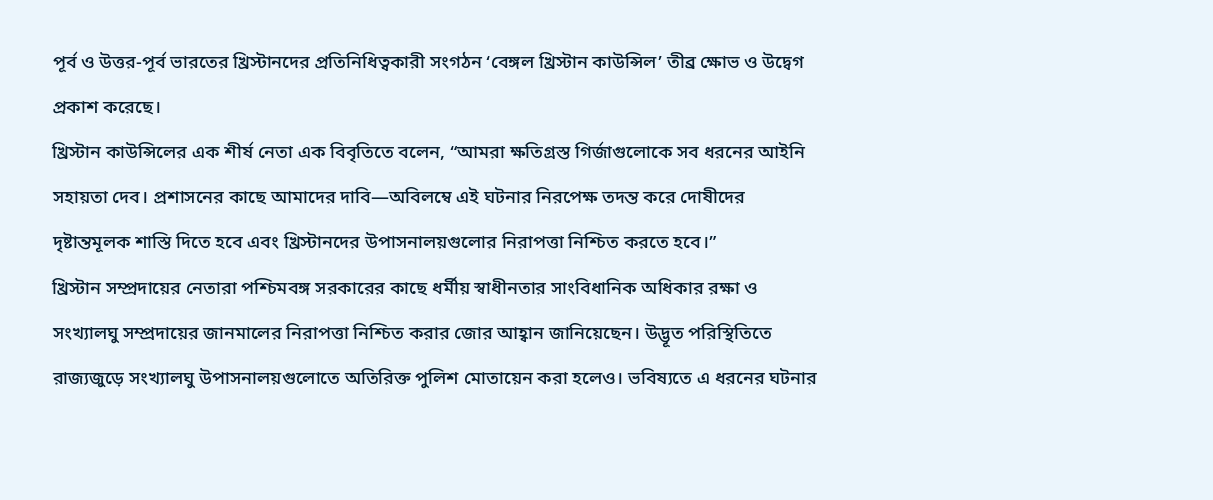পূর্ব ও উত্তর-পূর্ব ভারতের খ্রিস্টানদের প্রতিনিধিত্বকারী সংগঠন ‘বেঙ্গল খ্রিস্টান কাউন্সিল’ তীব্র ক্ষোভ ও উদ্বেগ প্রকাশ করেছে।
খ্রিস্টান কাউন্সিলের এক শীর্ষ নেতা এক বিবৃতিতে বলেন, “আমরা ক্ষতিগ্রস্ত গির্জাগুলোকে সব ধরনের আইনি সহায়তা দেব। প্রশাসনের কাছে আমাদের দাবি—অবিলম্বে এই ঘটনার নিরপেক্ষ তদন্ত করে দোষীদের দৃষ্টান্তমূলক শাস্তি দিতে হবে এবং খ্রিস্টানদের উপাসনালয়গুলোর নিরাপত্তা নিশ্চিত করতে হবে।”
খ্রিস্টান সম্প্রদায়ের নেতারা পশ্চিমবঙ্গ সরকারের কাছে ধর্মীয় স্বাধীনতার সাংবিধানিক অধিকার রক্ষা ও সংখ্যালঘু সম্প্রদায়ের জানমালের নিরাপত্তা নিশ্চিত করার জোর আহ্বান জানিয়েছেন। উদ্ভূত পরিস্থিতিতে রাজ্যজুড়ে সংখ্যালঘু উপাসনালয়গুলোতে অতিরিক্ত পুলিশ মোতায়েন করা হলেও। ভবিষ্যতে এ ধরনের ঘটনার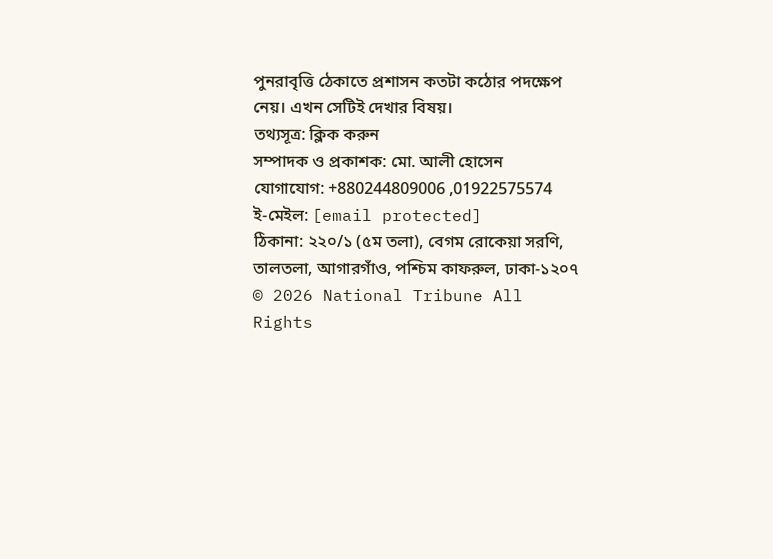পুনরাবৃত্তি ঠেকাতে প্রশাসন কতটা কঠোর পদক্ষেপ নেয়। এখন সেটিই দেখার বিষয়।
তথ্যসূত্র: ক্লিক করুন
সম্পাদক ও প্রকাশক: মো. আলী হোসেন
যোগাযোগ: +880244809006 ,01922575574
ই-মেইল: [email protected]
ঠিকানা: ২২০/১ (৫ম তলা), বেগম রোকেয়া সরণি, তালতলা, আগারগাঁও, পশ্চিম কাফরুল, ঢাকা-১২০৭
© 2026 National Tribune All Rights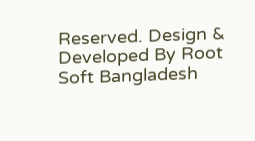Reserved. Design & Developed By Root Soft Bangladesh